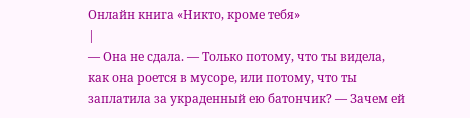Онлайн книга «Никто, кроме тебя»
|
— Она не сдала. — Только потому, что ты видела, как она роется в мусоре, или потому, что ты заплатила за украденный ею батончик? — Зачем ей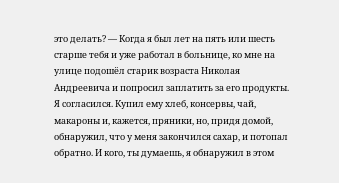это делать? — Когда я был лет на пять или шесть старше тебя и уже работал в больнице, ко мне на улице подошёл старик возраста Николая Андреевича и попросил заплатить за его продукты. Я согласился. Купил ему хлеб, консервы, чай, макароны и, кажется, пряники, но, придя домой, обнаружил, что у меня закончился сахар, и потопал обратно. И кого, ты думаешь, я обнаружил в этом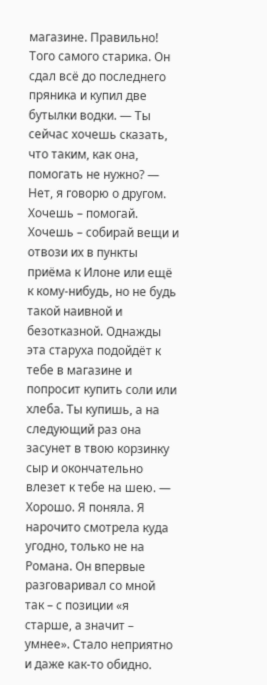магазине. Правильно! Того самого старика. Он сдал всё до последнего пряника и купил две бутылки водки. — Ты сейчас хочешь сказать, что таким, как она, помогать не нужно? — Нет, я говорю о другом. Хочешь – помогай. Хочешь – собирай вещи и отвози их в пункты приёма к Илоне или ещё к кому-нибудь, но не будь такой наивной и безотказной. Однажды эта старуха подойдёт к тебе в магазине и попросит купить соли или хлеба. Ты купишь, а на следующий раз она засунет в твою корзинку сыр и окончательно влезет к тебе на шею. — Хорошо. Я поняла. Я нарочито смотрела куда угодно, только не на Романа. Он впервые разговаривал со мной так – с позиции «я старше, а значит – умнее». Стало неприятно и даже как-то обидно.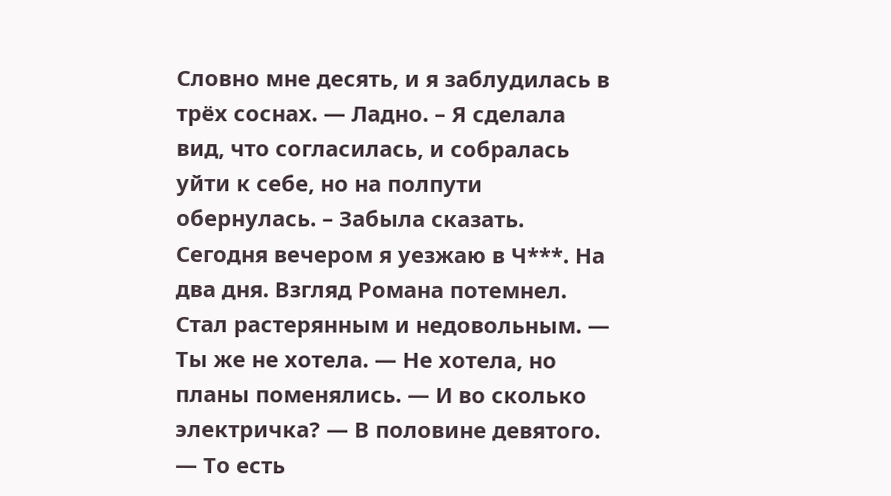Словно мне десять, и я заблудилась в трёх соснах. — Ладно. – Я сделала вид, что согласилась, и собралась уйти к себе, но на полпути обернулась. – Забыла сказать. Сегодня вечером я уезжаю в Ч***. На два дня. Взгляд Романа потемнел. Стал растерянным и недовольным. — Ты же не хотела. — Не хотела, но планы поменялись. — И во сколько электричка? — В половине девятого. — То есть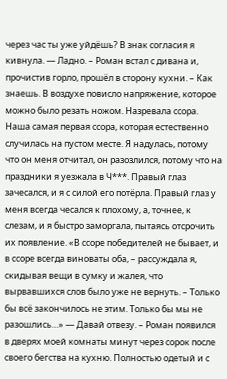через час ты уже уйдёшь? В знак согласия я кивнула. — Ладно. – Роман встал с дивана и, прочистив горло, прошёл в сторону кухни. – Как знаешь. В воздухе повисло напряжение, которое можно было резать ножом. Назревала ссора. Наша самая первая ссора, которая естественно случилась на пустом месте. Я надулась, потому что он меня отчитал, он разозлился, потому что на праздники я уезжала в Ч***. Правый глаз зачесался, и я с силой его потёрла. Правый глаз у меня всегда чесался к плохому, а, точнее, к слезам, и я быстро заморгала, пытаясь отсрочить их появление. «В ссоре победителей не бывает, и в ссоре всегда виноваты оба, – рассуждала я, скидывая вещи в сумку и жалея, что вырвавшихся слов было уже не вернуть. – Только бы всё закончилось не этим. Только бы мы не разошлись…» — Давай отвезу. – Роман появился в дверях моей комнаты минут через сорок после своего бегства на кухню. Полностью одетый и с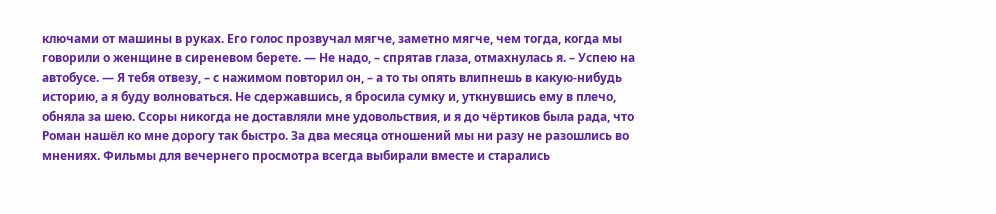ключами от машины в руках. Его голос прозвучал мягче, заметно мягче, чем тогда, когда мы говорили о женщине в сиреневом берете. — Не надо, – спрятав глаза, отмахнулась я. – Успею на автобусе. — Я тебя отвезу, – с нажимом повторил он, – а то ты опять влипнешь в какую-нибудь историю, а я буду волноваться. Не сдержавшись, я бросила сумку и, уткнувшись ему в плечо, обняла за шею. Ссоры никогда не доставляли мне удовольствия, и я до чёртиков была рада, что Роман нашёл ко мне дорогу так быстро. За два месяца отношений мы ни разу не разошлись во мнениях. Фильмы для вечернего просмотра всегда выбирали вместе и старались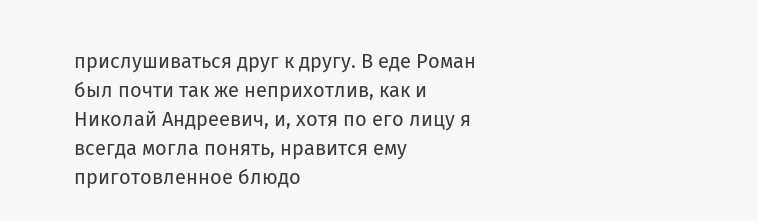прислушиваться друг к другу. В еде Роман был почти так же неприхотлив, как и Николай Андреевич, и, хотя по его лицу я всегда могла понять, нравится ему приготовленное блюдо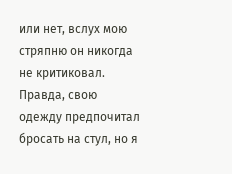или нет, вслух мою стряпню он никогда не критиковал. Правда, свою одежду предпочитал бросать на стул, но я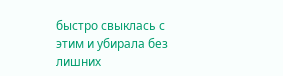быстро свыклась с этим и убирала без лишних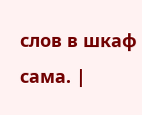слов в шкаф сама. |